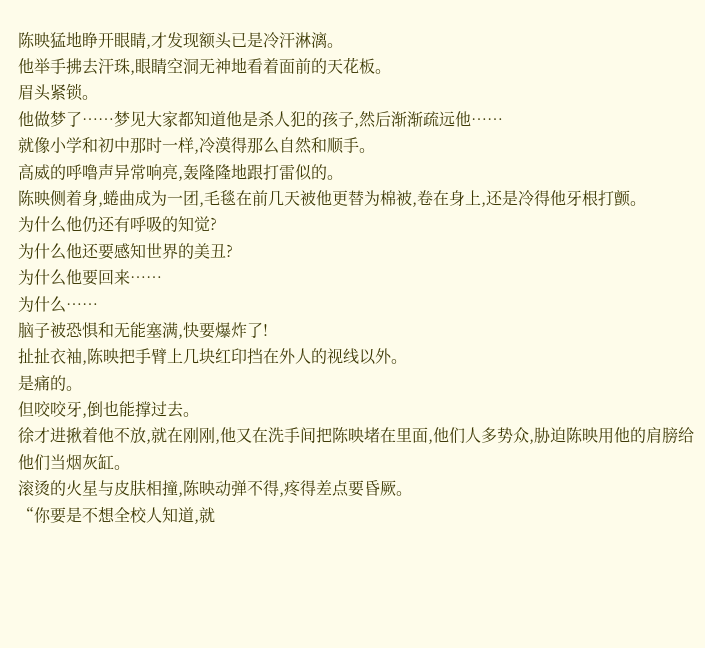陈映猛地睁开眼睛,才发现额头已是冷汗淋漓。
他举手拂去汗珠,眼睛空洞无神地看着面前的天花板。
眉头紧锁。
他做梦了……梦见大家都知道他是杀人犯的孩子,然后渐渐疏远他……
就像小学和初中那时一样,冷漠得那么自然和顺手。
高威的呼噜声异常响亮,轰隆隆地跟打雷似的。
陈映侧着身,蜷曲成为一团,毛毯在前几天被他更替为棉被,卷在身上,还是冷得他牙根打颤。
为什么他仍还有呼吸的知觉?
为什么他还要感知世界的美丑?
为什么他要回来……
为什么……
脑子被恐惧和无能塞满,快要爆炸了!
扯扯衣袖,陈映把手臂上几块红印挡在外人的视线以外。
是痛的。
但咬咬牙,倒也能撑过去。
徐才进揪着他不放,就在刚刚,他又在洗手间把陈映堵在里面,他们人多势众,胁迫陈映用他的肩膀给他们当烟灰缸。
滚烫的火星与皮肤相撞,陈映动弹不得,疼得差点要昏厥。
“你要是不想全校人知道,就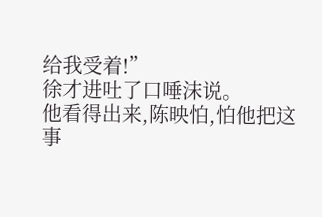给我受着!”
徐才进吐了口唾沫说。
他看得出来,陈映怕,怕他把这事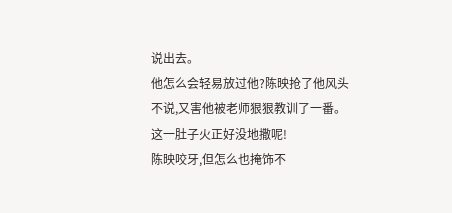说出去。
他怎么会轻易放过他?陈映抢了他风头不说,又害他被老师狠狠教训了一番。
这一肚子火正好没地撒呢!
陈映咬牙,但怎么也掩饰不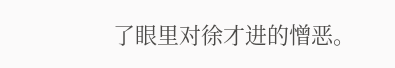了眼里对徐才进的憎恶。